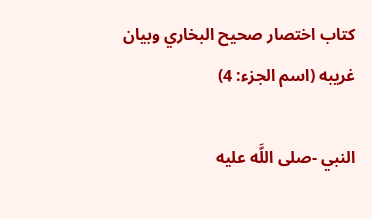كتاب اختصار صحيح البخاري وبيان غريبه (اسم الجزء: 4)

النبي -صلى اللَّه عليه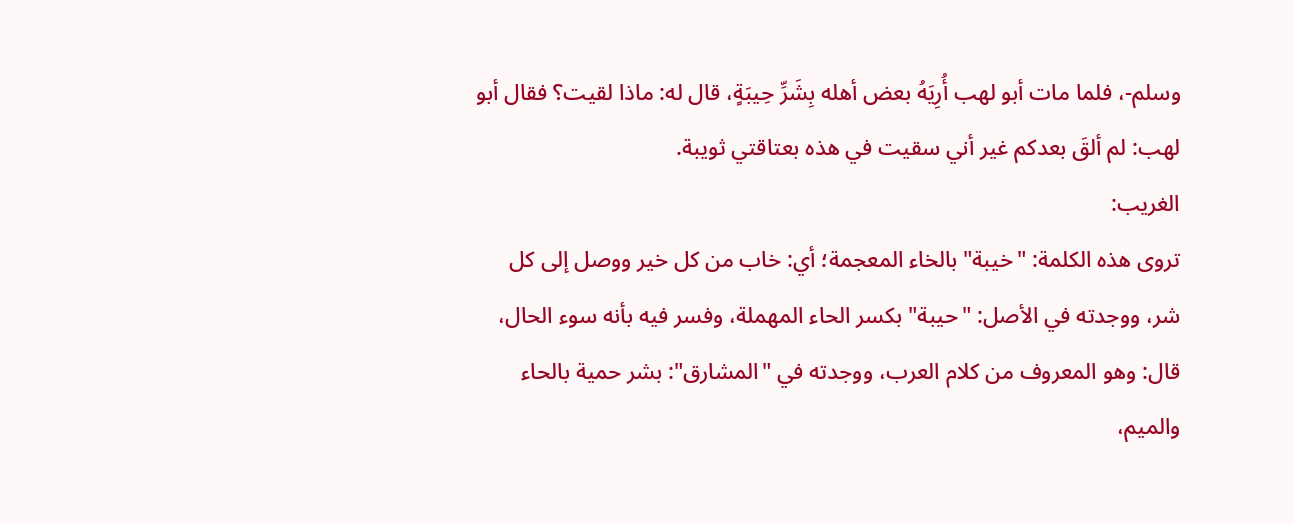وسلم-، فلما مات أبو لهب أُرِيَهُ بعض أهله بِشَرِّ حِيبَةٍ، قال له: ماذا لقيت؟ فقال أبو لهب: لم ألقَ بعدكم غير أني سقيت في هذه بعتاقتي ثويبة.
الغريب:
تروى هذه الكلمة: "خيبة" بالخاء المعجمة؛ أي: خاب من كل خير ووصل إلى كل شر، ووجدته في الأصل: "حيبة" بكسر الحاء المهملة، وفسر فيه بأنه سوء الحال، قال: وهو المعروف من كلام العرب، ووجدته في "المشارق": بشر حمية بالحاء والميم،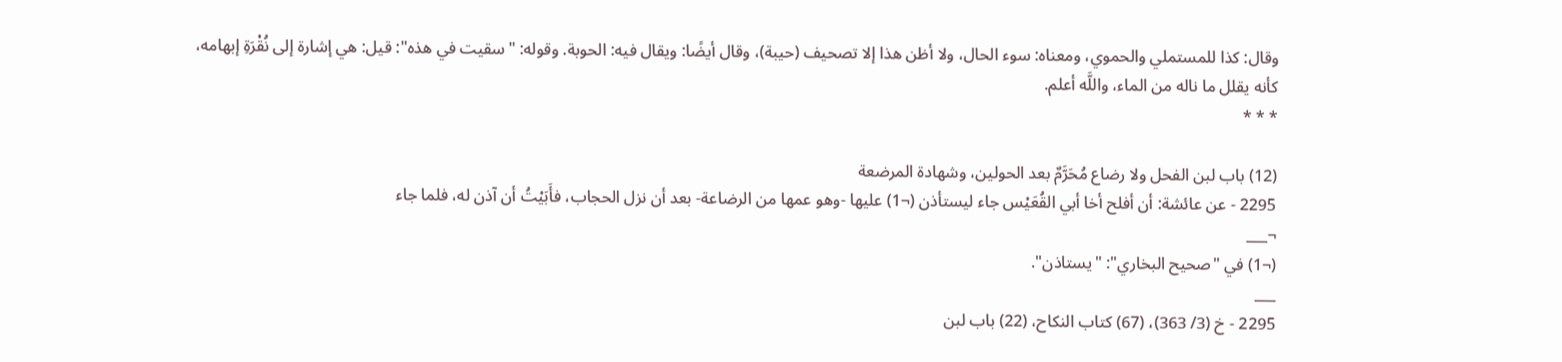وقال: كذا للمستملي والحموي، ومعناه: سوء الحال، ولا أظن هذا إلا تصحيف (حيبة)، وقال أيضًا: ويقال فيه: الحوبة. وقوله: "سقيت في هذه": قيل: هي إشارة إلى نُقْرَةِ إبهامه، كأنه يقلل ما ناله من الماء، واللَّه أعلم.
* * *

(12) باب لبن الفحل ولا رضاع مُحَرَّمٌ بعد الحولين، وشهادة المرضعة
2295 - عن عائشة: أن أفلح أخا أبي القُعَيْس جاء ليستأذن (¬1) عليها -وهو عمها من الرضاعة- بعد أن نزل الحجاب، فأَبَيْتُ أن آذن له، فلما جاء
¬___
(¬1) في "صحيح البخاري": "يستاذن".
___
2295 - خ (3/ 363)، (67) كتاب النكاح، (22) باب لبن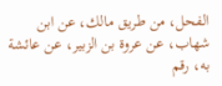الفحل، من طريق مالك، عن ابن شهاب، عن عروة بن الزبير، عن عائشة به، رقم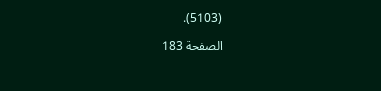(5103).

الصفحة 183